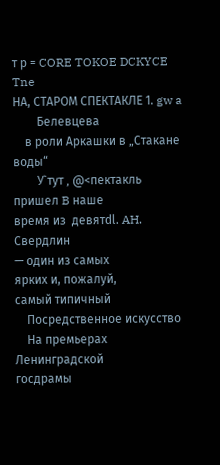т р = CORE TOKOE DCKYCE Tne
НА, СТАРОМ СПЕКТАКЛЕ 1. gw a
        Белевцева
    в роли Аркашки в „Стакане воды“
        У`тут ‚ @<пектакль
пришел B наше
время из  девятdl. AH. Свердлин
— один из самых
ярких и, пожалуй,
самый типичный
    Посредственное искусство
    На премьерах
Ленинградской
госдрамы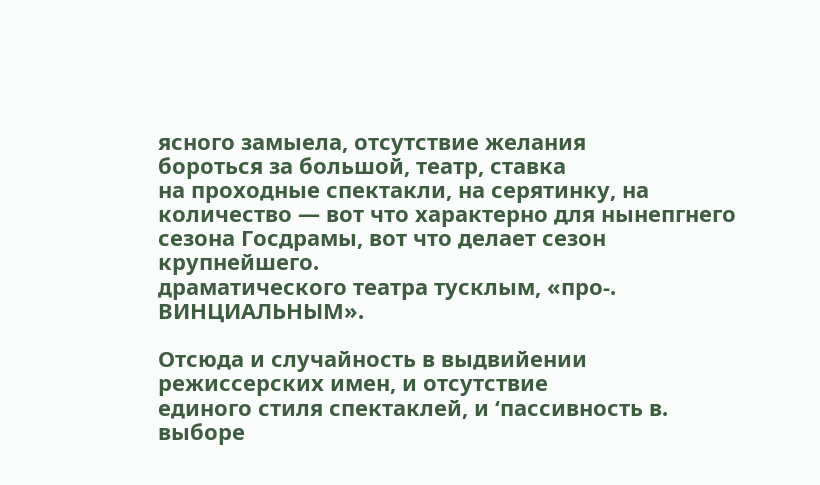ясного замыела, отсутствие желания
бороться за большой, театр, ставка
на проходные спектакли, на серятинку, на количество — вот что характерно для нынепгнего сезона Госдрамы, вот что делает сезон крупнейшего.
драматического театра тусклым, «про-.
ВИНЦИАЛЬНЫМ».

Отсюда и случайность в выдвийении режиссерских имен, и отсутствие
единого стиля спектаклей, и ‘пассивность в. выборе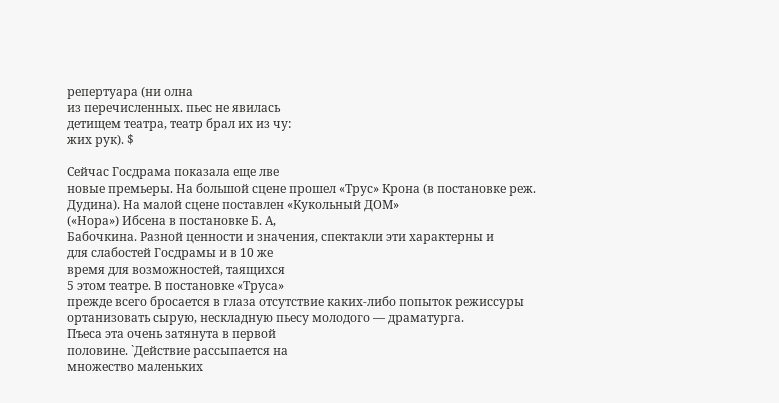репертуара (ни олна
из перечисленных. пьес не явилась
детищем театра, театр брал их из чу:
жих рук). $

Сейчас Госдрама показала еще лве
новые премьеры. На большой сцене прошел «Трус» Крона (в постановке реж. Дудина). На малой сцене поставлен «Кукольный ДОМ»
(«Нора») Ибсена в постановке Б. А,
Бабочкина. Разной ценности и значения, спектакли эти характерны и
для слабостей Госдрамы и в 10 же
время для возможностей, таящихся
5 этом театре. В постановке «Труса»
прежде всего бросается в глаза отсутствие каких-либо попыток режиссуры ортанизовать сырую, нескладную пьесу молодого — драматурга.
Пъеса эта очень затянута в первой
половине. `Действие рассыпается на
множество маленьких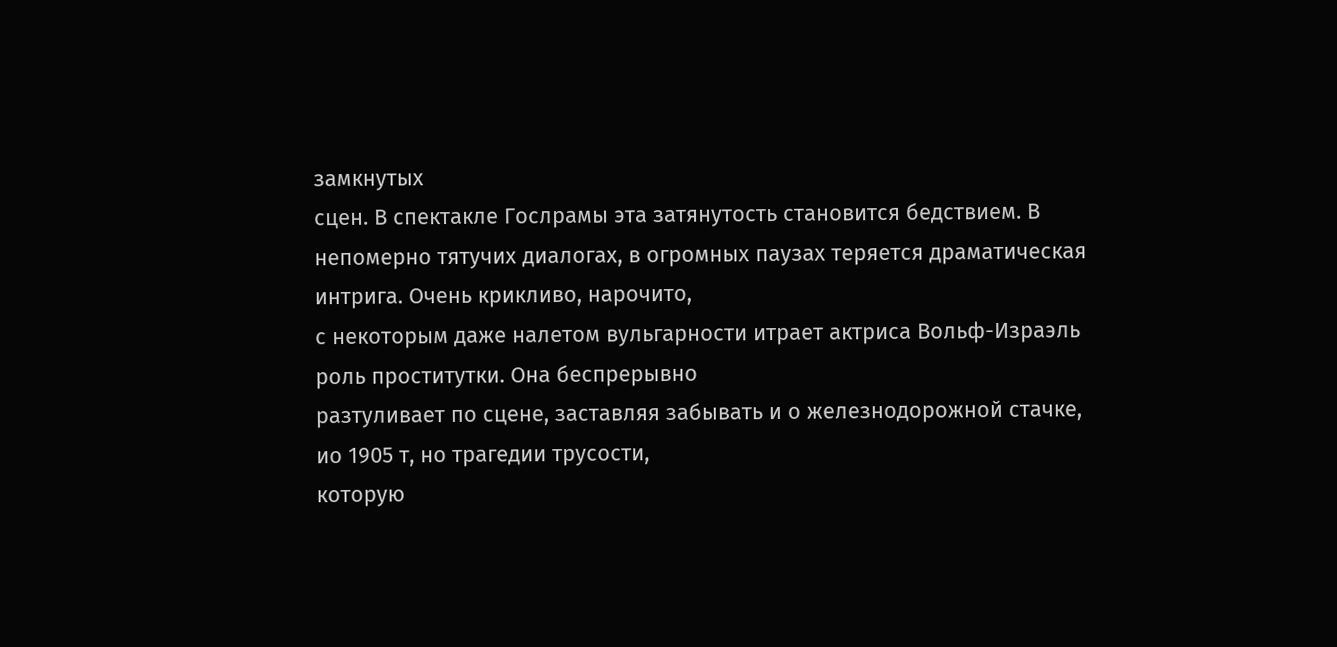замкнутых
сцен. В спектакле Гослрамы эта затянутость становится бедствием. В
непомерно тятучих диалогах, в огромных паузах теряется драматическая
интрига. Очень крикливо, нарочито,
с некоторым даже налетом вульгарности итрает актриса Вольф-Израэль
роль проститутки. Она беспрерывно
разтуливает по сцене, заставляя забывать и о железнодорожной стачке,
ио 1905 т, но трагедии трусости,
которую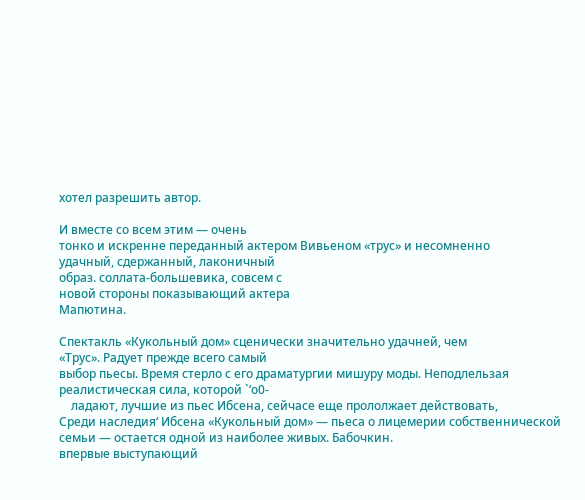хотел разрешить автор.

И вместе со всем этим — очень
тонко и искренне переданный актером Вивьеном «трус» и несомненно
удачный, сдержанный, лаконичный
образ. соллата-большевика, совсем с
новой стороны показывающий актера
Мапютина.

Спектакль «Кукольный дом» сценически значительно удачней, чем
«Трус». Радует прежде всего самый
выбор пьесы. Время стерло с его драматургии мишуру моды. Неподлельзая реалистическая сила, которой `‘о0-
    ладают, лучшие из пьес Ибсена, сейчасе еще прололжает действовать,
Среди наследия‘ Ибсена «Кукольный дом» — пьеса о лицемерии собственнической семьи — остается одной из наиболее живых. Бабочкин.
впервые выступающий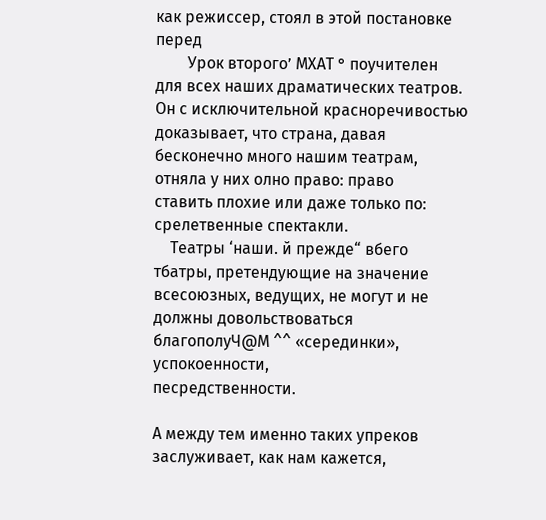как режиссер, стоял в этой постановке перед
        Урок второго’ МХАТ ° поучителен
для всех наших драматических театров. Он с исключительной красноречивостью доказывает, что страна, давая бесконечно много нашим театрам, отняла у них олно право: право
ставить плохие или даже только по:
срелетвенные спектакли.
    Театры ‘наши. й прежде“ вбего тбатры, претендующие на значение всесоюзных, ведущих, не могут и не
должны довольствоваться благополуЧ@М ^^ «серединки»,  успокоенности,
песредственности.

А между тем именно таких упреков заслуживает, как нам кажется,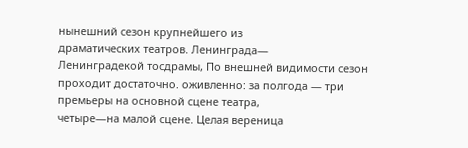нынешний сезон крупнейшего из
драматических театров. Ленинграда—
Ленинградекой тосдрамы, По внешней видимости сезон проходит достаточно. оживленно: за полгода — три
премьеры на основной сцене театра,
четыре—на малой сцене. Целая вереница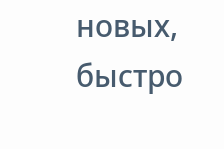новых, быстро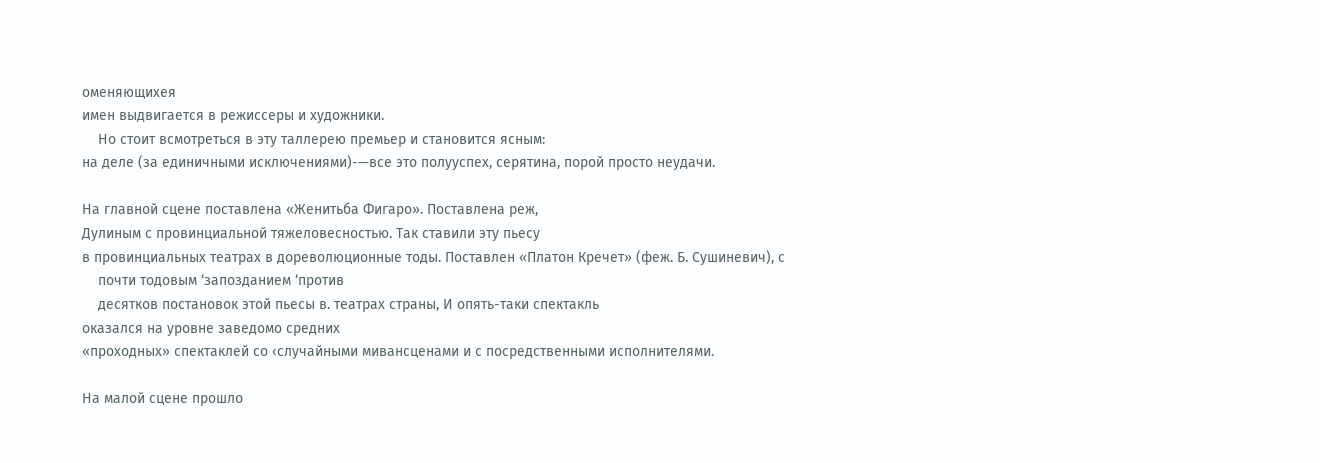оменяющихея
имен выдвигается в режиссеры и художники.
    Но стоит всмотреться в эту таллерею премьер и становится ясным:
на деле (за единичными исключениями)-—все это полууспех, серятина, порой просто неудачи.

На главной сцене поставлена «Женитьба Фигаро». Поставлена реж,
Дулиным с провинциальной тяжеловесностью. Так ставили эту пьесу
в провинциальных театрах в дореволюционные тоды. Поставлен «Платон Кречет» (феж. Б. Сушиневич), с
    почти тодовым ‘запозданием ‘против
    десятков постановок этой пьесы в. театрах страны, И опять-таки спектакль
оказался на уровне заведомо средних
«проходных» спектаклей со ‹случайными мивансценами и с посредственными исполнителями.

На малой сцене прошло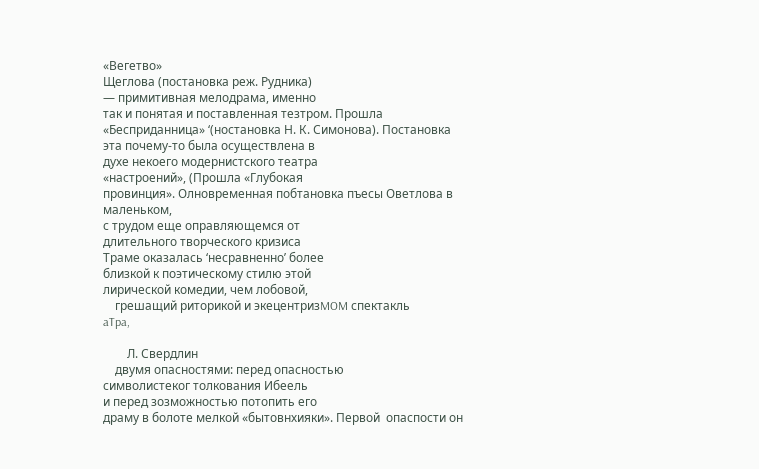«Вегетво»
Щеглова (постановка реж. Рудника)
— примитивная мелодрама, именно
так и понятая и поставленная тезтром. Прошла «Бесприданница» ‘(ностановка Н. К. Симонова). Постановка
эта почему-то была осуществлена в
духе некоего модернистского театра
«настроений», (Прошла «Глубокая
провинция». Олновременная побтановка пъесы Оветлова в маленьком,
с трудом еще оправляющемся от
длительного творческого кризиса
Траме оказалась ‘несравненно’ более
близкой к поэтическому стилю этой
лирической комедии, чем лобовой,
    грешащий риторикой и экецентризMOM спектакль
aTpa,

        Л. Свердлин
    двумя опасностями: перед опасностью
символистеког толкования Ибеель
и перед зозможностью потопить его
драму в болоте мелкой «бытовнхияки». Первой  опаспости он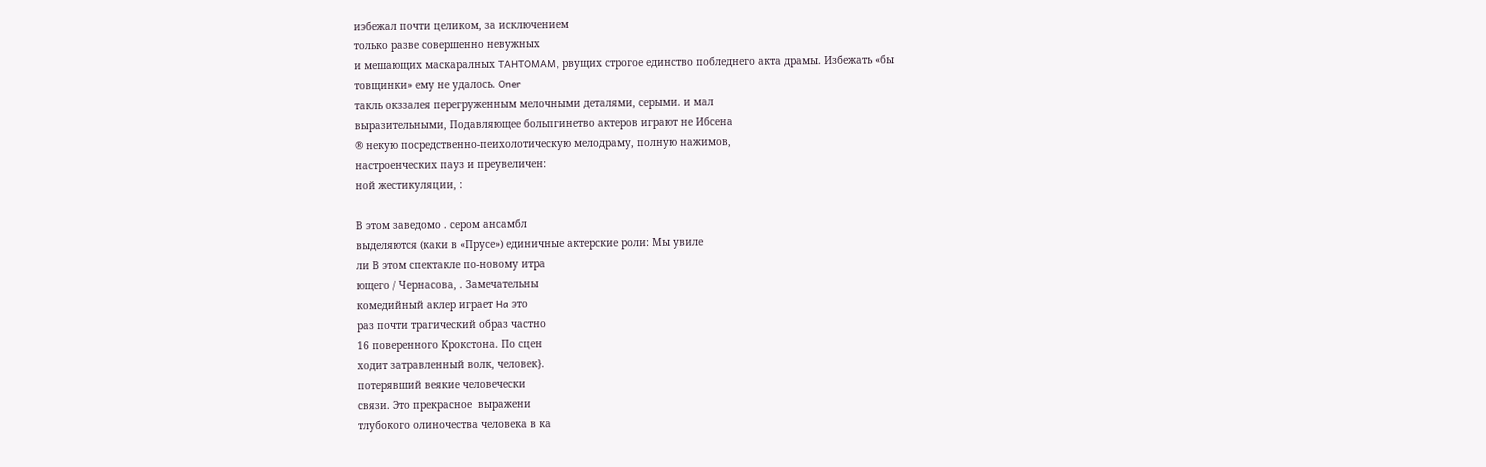иэбежал почти целиком, за исключением
только разве совершенно невужных
и мешающих маскаралных TAHTOMAM, рвущих строгое единство побледнего акта драмы. Избежать «бы
товщинки» ему не удалось. Oner
такль окззалея перегруженным мелочными деталями, серыми. и мал
выразительными, Подавляющее больпгинетво актеров играют не Ибсена
® некую посредственно-пеихолотическую мелодраму, полную нажимов,
настроенческих пауз и преувеличен:
ной жестикуляции, :

В этом заведомо . сером ансамбл
выделяются (каки в «Прусе») единичные актерские роли: Мы увиле
ли В этом спектакле по-новому итра
ющего / Чернасова, . Замечательны
комедийный аклер играет Ha это
раз почти трагический образ частно
16 поверенного Крокстона. По сцен
ходит затравленный волк, человек}.
потерявший веякие человечески
связи. Это прекрасное  выражени
тлубокого олиночества человека в ка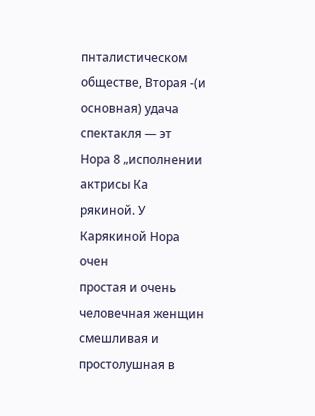пнталистическом обществе, Вторая -(и
основная) удача спектакля — эт
Нора 8 „исполнении актрисы Ка
рякиной. У Карякиной Нора очен
простая и очень человечная женщин
смешливая и простолушная в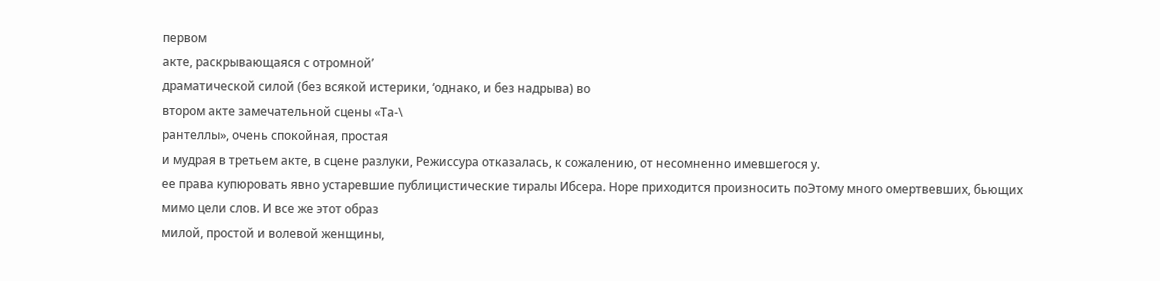первом
акте, раскрывающаяся с отромной’
драматической силой (без всякой истерики, ‘однако, и без надрыва) во
втором акте замечательной сцены «Та-\
рантеллы», очень спокойная, простая
и мудрая в третьем акте, в сцене разлуки, Режиссура отказалась, к сожалению, от несомненно имевшегося у.
ее права купюровать явно устаревшие публицистические тиралы Ибсера. Норе приходится произносить поЭтому много омертвевших, бьющих
мимо цели слов. И все же этот образ
милой, простой и волевой женщины,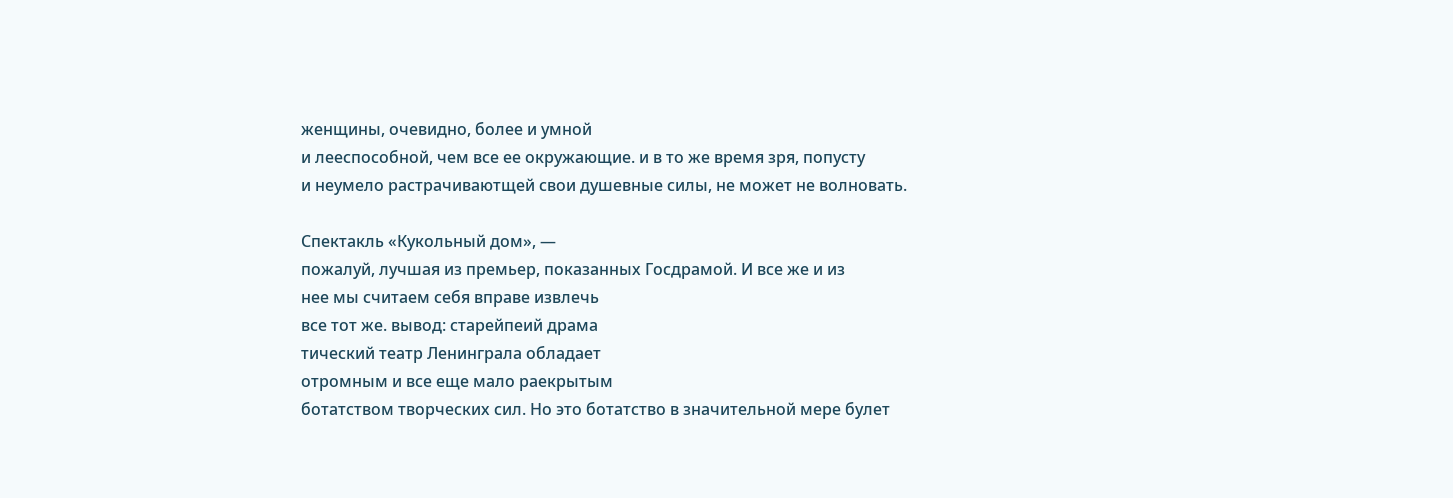женщины, очевидно, более и умной
и лееспособной, чем все ее окружающие. и в то же время зря, попусту
и неумело растрачиваютщей свои душевные силы, не может не волновать.

Спектакль «Кукольный дом», —
пожалуй, лучшая из премьер, показанных Госдрамой. И все же и из
нее мы считаем себя вправе извлечь
все тот же. вывод: старейпеий драма
тический театр Ленинграла обладает
отромным и все еще мало раекрытым
ботатством творческих сил. Но это ботатство в значительной мере булет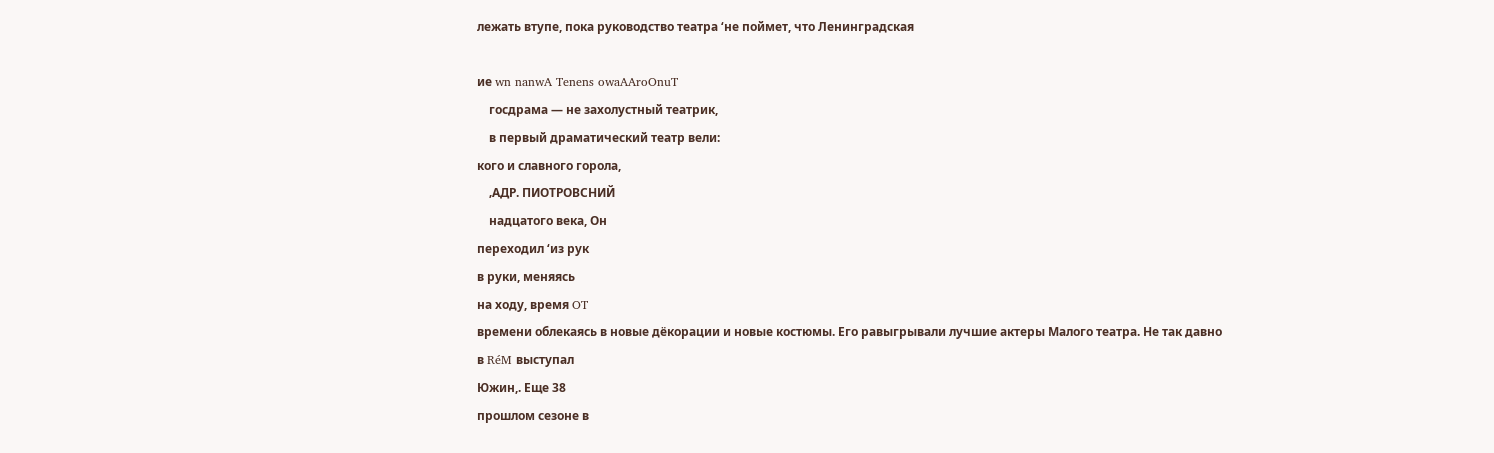лежать втупе, пока руководство театра ‘не поймет, что Ленинградская

ие wn nanwA Tenens owaAAroOnuT
    госдрама — не захолустный театрик,
    в первый драматический театр вели:
кого и славного горола,
    ‚АДР. ПИОТРОВСНИЙ
    надцатого века, Он
переходил ‘из рук
в руки, меняясь
на ходу, время OT
времени облекаясь в новые дёкорации и новые костюмы. Его равыгрывали лучшие актеры Малого театра. Не так давно
в RéM выступал
Южин,. Еще 38
прошлом сезоне в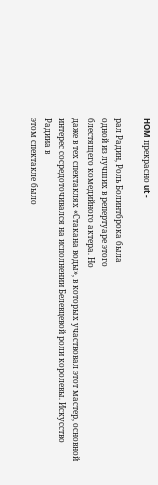HOM прекрасно ut -

рал Радин, Роль Болинтброка была
одной из лучших в репертуаре этого
блестящего комедийного актера. Но
даже в тех спектаклях «Стакана воды», в которых участвовал этот мастер, основной интерес сосредоточивался на исполнении Белевцевой роли королевы. Искусство Радииа в
этом спектакле было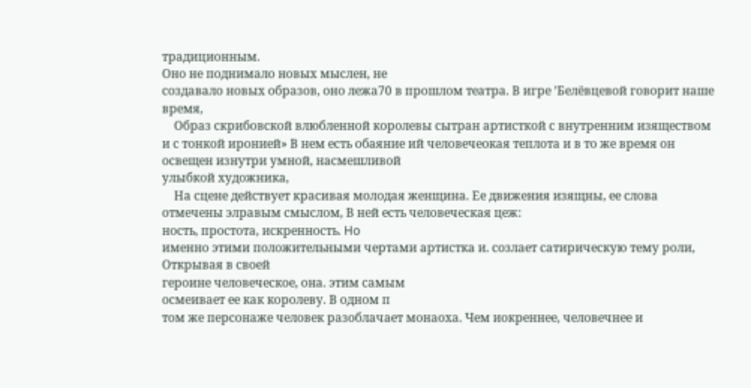традиционным.
Оно не поднимало новых мыслен, не
создавало новых образов, оно лежа70 в прошлом театра. В игре ’Белёвцевой говорит наше время,
    Образ скрибовской влюбленной королевы сытран артисткой с внутренним изяществом и с тонкой иронией» В нем есть обаяние ий человечеокая теплота и в то же время он освещен изнутри умной, насмешливой
улыбкой художника,
    На сцене действует красивая молодая женщина. Ее движения изящны, ее слова отмечены элравым смыслом, В ней есть человеческая цеж:
ность, простота, искренность. Ho
именно этими положительными чертами артистка и. созлает сатирическую тему роли, Открывая в своей
героине человеческое, она. этим самым
осмеивает ее как королеву. В одном п
том же персонаже человек разоблачает монаоха. Чем иокреннее, человечнее и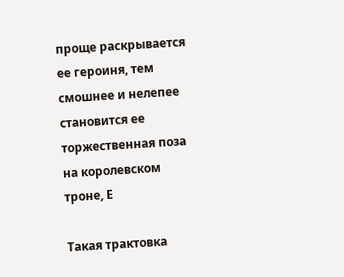проще раскрывается ее героиня, тем смошнее и нелепее становится ее торжественная поза на королевском троне, Е

Такая трактовка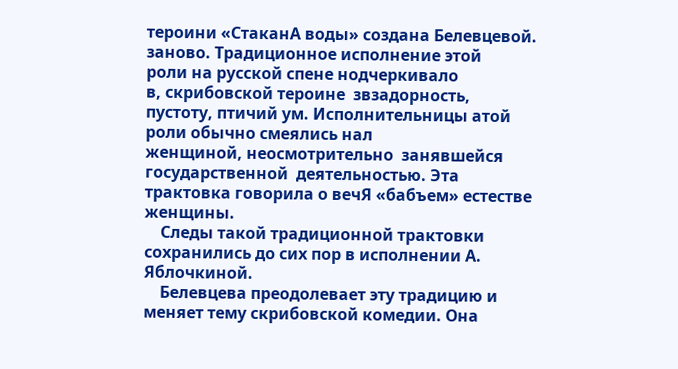тероини «СтаканА воды» создана Белевцевой. заново. Традиционное исполнение этой
роли на русской спене нодчеркивало
в, скрибовской тероине  звзадорность,
пустоту, птичий ум. Исполнительницы атой роли обычно смеялись нал
женщиной, неосмотрительно  занявшейся государственной  деятельностью. Эта трактовка говорила о вечЯ «бабъем» естестве женщины.
    Следы такой традиционной трактовки сохранились до сих пор в исполнении А. Яблочкиной.
    Белевцева преодолевает эту традицию и меняет тему скрибовской комедии. Она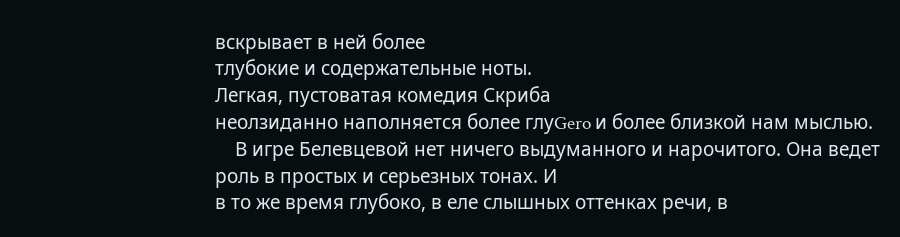вскрывает в ней более
тлубокие и содержательные ноты.
Легкая, пустоватая комедия Скриба
неолзиданно наполняется более глуGero и более близкой нам мыслью.
    В игре Белевцевой нет ничего выдуманного и нарочитого. Она ведет
роль в простых и серьезных тонах. И
в то же время глубоко, в еле слышных оттенках речи, в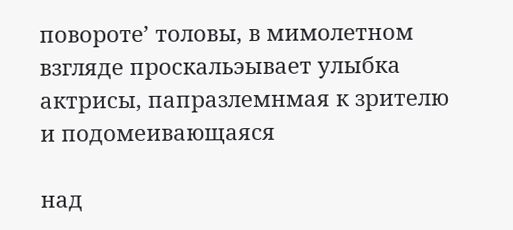повороте’ толовы, в мимолетном взгляде проскальэывает улыбка актрисы, папразлемнмая к зрителю и подомеивающаяся

над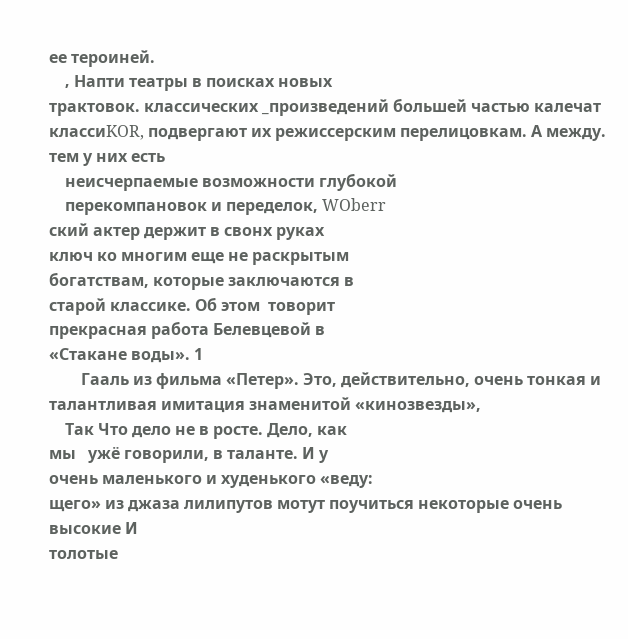ее тероиней.
    ‚ Напти театры в поисках новых
трактовок. классических _произведений большей частью калечат классиKOR, подвергают их режиссерским перелицовкам. А между. тем у них есть
    неисчерпаемые возможности глубокой
    перекомпановок и переделок, WOberr
ский актер держит в свонх руках
ключ ко многим еще не раскрытым
богатствам, которые заключаются в
старой классике. Об этом  товорит
прекрасная работа Белевцевой в
«Стакане воды». 1
        Гааль из фильма «Петер». Это, действительно, очень тонкая и талантливая имитация знаменитой «кинозвезды»,
    Так Что дело не в росте. Дело, как
мы   ужё говорили, в таланте. И у
очень маленького и худенького «веду:
щего» из джаза лилипутов мотут поучиться некоторые очень высокие И
толотые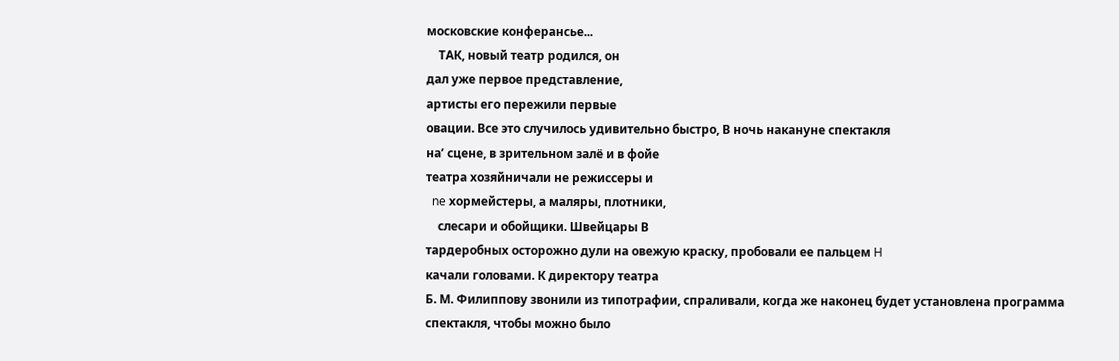московские конферансье...
    ТАК, новый театр родился, он
дал уже первое представление,
артисты его пережили первые
овации. Все это случилось удивительно быстро, В ночь накануне спектакля
на’ сцене, в зрительном залё и в фойе
театра хозяйничали не режиссеры и
  ne хормейстеры, а маляры, плотники,
    слесари и обойщики. Швейцары В
тардеробных осторожно дули на овежую краску, пробовали ее пальцем H
качали головами. К директору театра
Б. М. Филиппову звонили из типотрафии, спраливали, когда же наконец будет установлена программа
спектакля, чтобы можно было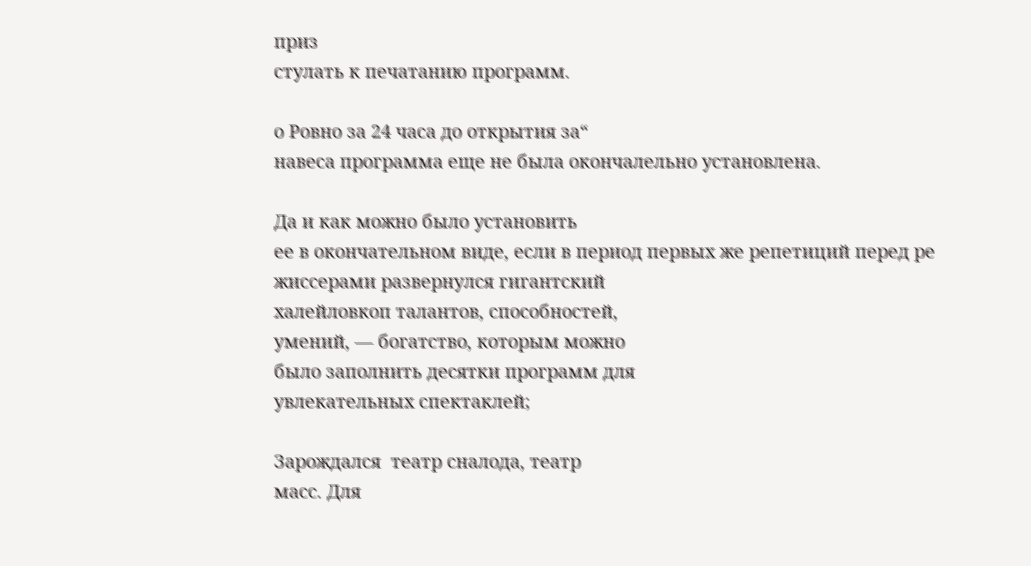приз
стулать к печатанию программ.

о Ровно за 24 часа до открытия за“
навеса программа еще не была окончалельно установлена.

Да и как можно было установить
ее в окончательном виде, если в период первых же репетиций перед ре
жиссерами развернулся гигантский
халейловкоп талантов, способностей,
умений, — богатство, которым можно
было заполнить десятки программ для
увлекательных спектаклей;

Зарождался  театр сналода, театр
масс. Для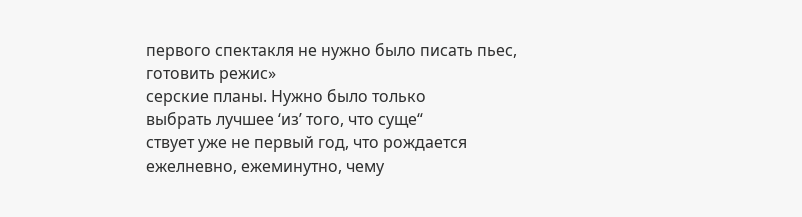первого спектакля не нужно было писать пьес, готовить режис»
серские планы. Нужно было только
выбрать лучшее ‘из’ того, что суще“
ствует уже не первый год, что рождается ежелневно, ежеминутно, чему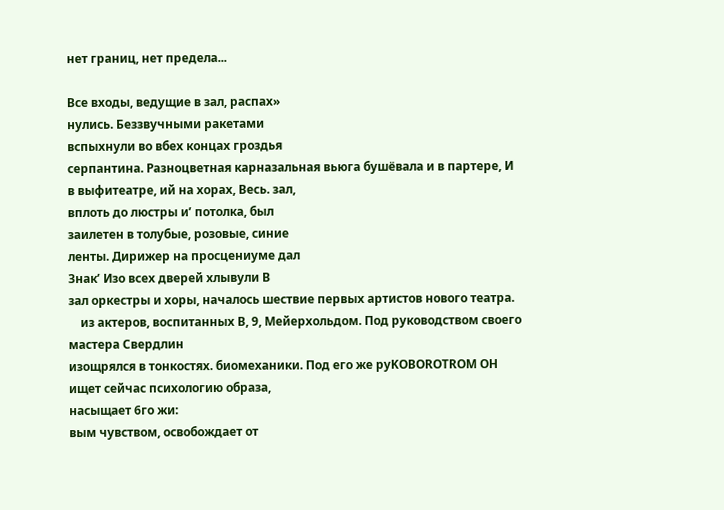нет границ, нет предела...

Все входы, ведущие в зал, распах»
нулись. Беззвучными ракетами
вспыхнули во вбех концах гроздья
серпантина. Разноцветная карназальная вьюга бушёвала и в партере, И
в выфитеатре, ий на хорах, Весь. зал,
вплоть до люстры и’ потолка, был
заилетен в толубые, розовые, синие
ленты. Дирижер на просцениуме дал
Знак’ Изо всех дверей хлывули В
зал оркестры и хоры, началось шествие первых артистов нового театра.
    из актеров, воспитанных В, 9, Мейерхольдом. Под руководством своего
мастера Свердлин
изощрялся в тонкостях. биомеханики. Под его же руKOBOROTROM OH
ищет сейчас психологию образа,
насыщает 6го жи:
вым чувством, освобождает от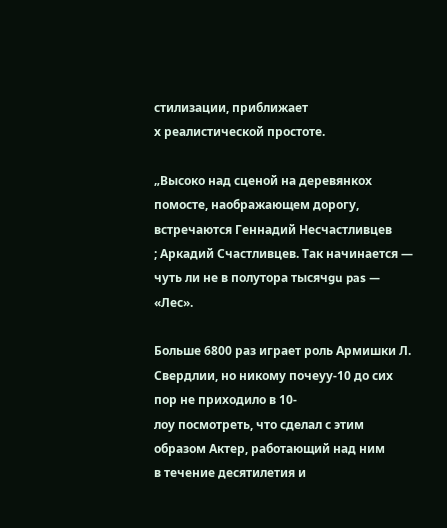стилизации, приближает
х реалистической простоте.

„Высоко над сценой на деревянкох помосте, наображающем дорогу,
встречаются Геннадий Несчастливцев
; Аркадий Счастливцев. Так начинается — чуть ли не в полутора тысячgu pas — «Лес».

Больше 6800 раз играет роль Apмишки Л. Свердлии, но никому почеуу-10 до сих пор не приходило в 10-
лоу посмотреть, что сделал с этим
образом Актер, работающий над ним
в течение десятилетия и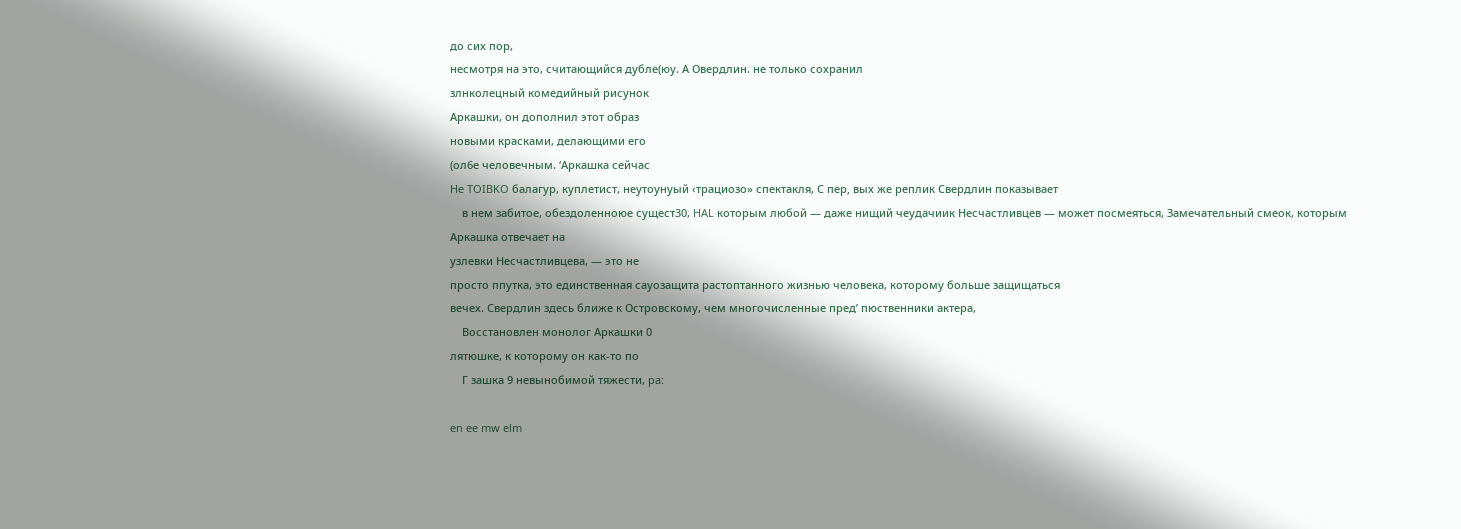до сих пор,
несмотря на это, считающийся дубле(юу. А Овердлин. не только сохранил
злнколецный комедийный рисунок
Аркашки, он дополнил этот образ
новыми красками, делающими его
(ол6е человечным. ‘Аркашка сейчас
He TOIBKO балагур, куплетист, неутоунуый ‹трациозо» спектакля, С пер‚ вых же реплик Свердлин показывает
    в нем забитое, обездоленноюе сущест30, HAL которым любой — даже нищий чеудачиик Несчастливцев — может посмеяться, Замечательный смеок, которым Аркашка отвечает на
узлевки Несчастливцева, — это не
просто ппутка, это единственная сауозащита растоптанного жизнью человека, которому больше защищаться
вечех. Свердлин здесь ближе к Островскому, чем многочисленные пред’ пюственники актера,
    Восстановлен монолог Аркашки 0
лятюшке, к которому он как-то по
    Г зашка 9 невынобимой тяжести, pa:

en ee mw elm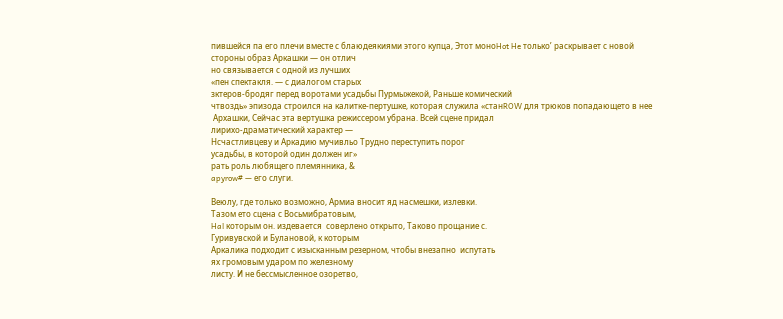пившейся па его плечи вместе с блаюдеякиями этого купца, Этот моноHot He только’ раскрывает с новой
стороны образ Аркашки — он отлич
но связывается с одной из лучших
«пен спектакля. — с диалогом старых
зктеров-бродяг перед воротами усадьбы Пурмыжекой, Раньше комический
чтвоздь» эпизода строился на калитке-пертушке, которая служила «станROW для трюков попадающето в нее
 Архашки, Сейчас эта вертушка режиссером убрана. Всей сцене придал
лирихо-драматический характер —
Нсчастливцеву и Аркадию мучивльо Трудно переступить порог
усадьбы, в которой один должен иг»
рать роль любящего племянника, &
apyrow# — его слуги.

Веюлу, где только возможно, Армиа вносит яд насмешки, излевки.
Тазом ето сцена с Восьмибратовым,
Hal которым он. издевается  соверлено открыто, Таково прощание с.
Гуривувской и Булановой, к которым
Аркалика подходит с изысканным резерном, чтобы внезапно  испутать
ях громовым ударом по железному
листу. И не бессмысленное озоретво,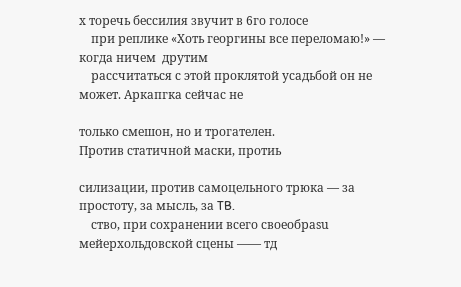х торечь бессилия звучит в 6го голосе
    при реплике «Хоть георгины все переломаю!» — когда ничем  друтим
    рассчитаться с этой проклятой усадьбой он не может. Аркапгка сейчас не

только смешон, но и трогателен.
Против статичной маски, протиь

силизации, против самоцельного трюка — за простоту, за мысль, за TB.
    ство, при сохранении всего своеобраsu мейерхольдовской сцены —— тд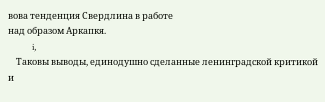вова тенденция Свердлина в работе
над образом Аркапкя.
            i,
    Таковы выводы, единодушно сделанные ленинградской критикой и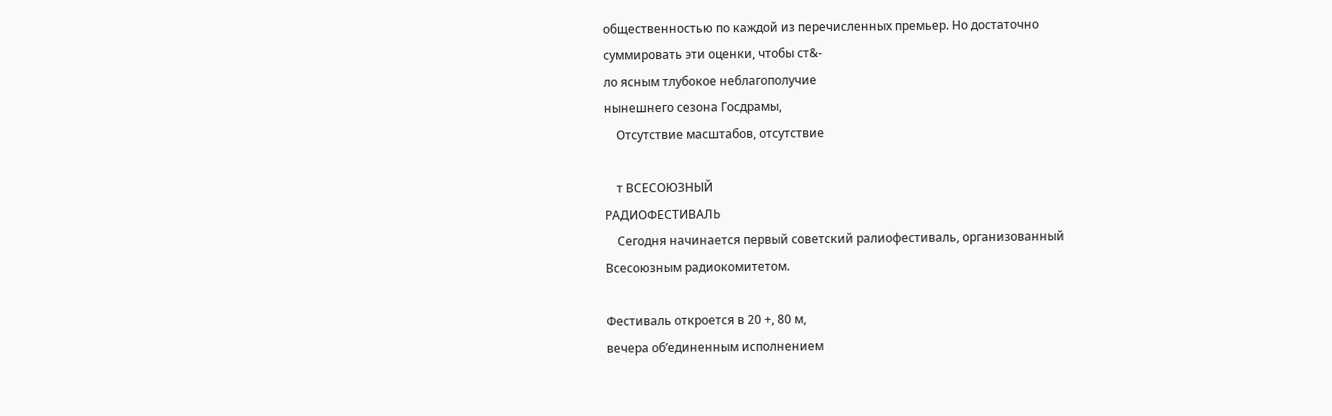общественностью по каждой из перечисленных премьер. Но достаточно
суммировать эти оценки, чтобы ст&-
ло ясным тлубокое неблагополучие
нынешнего сезона Госдрамы,
    Отсутствие масштабов, отсутствие

    т ВСЕСОЮЗНЫЙ
РАДИОФЕСТИВАЛЬ
    Сегодня начинается первый советский ралиофестиваль, организованный
Всесоюзным радиокомитетом.

Фестиваль откроется в 20 +, 80 м,
вечера об’единенным исполнением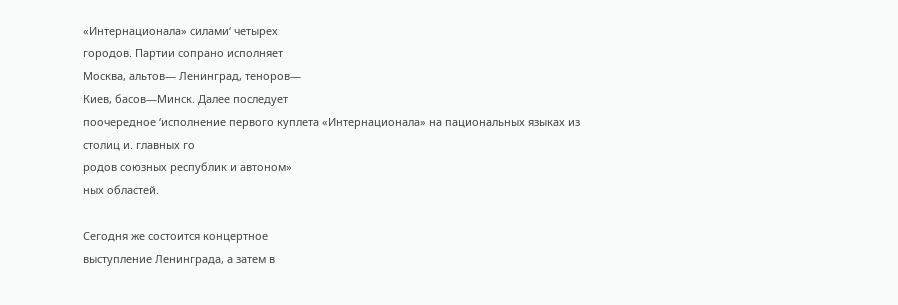«Интернационала» силами‘ четырех
городов. Партии сопрано исполняет
Москва, альтов— Ленинград, теноров—
Киев, басов—Минск. Далее последует
поочередное ‘исполнение первого куплета «Интернационала» на пациональных языках из столиц и. главных го
родов союзных республик и автоном»
ных областей.

Сегодня же состоится концертное
выступление Ленинграда, a затем в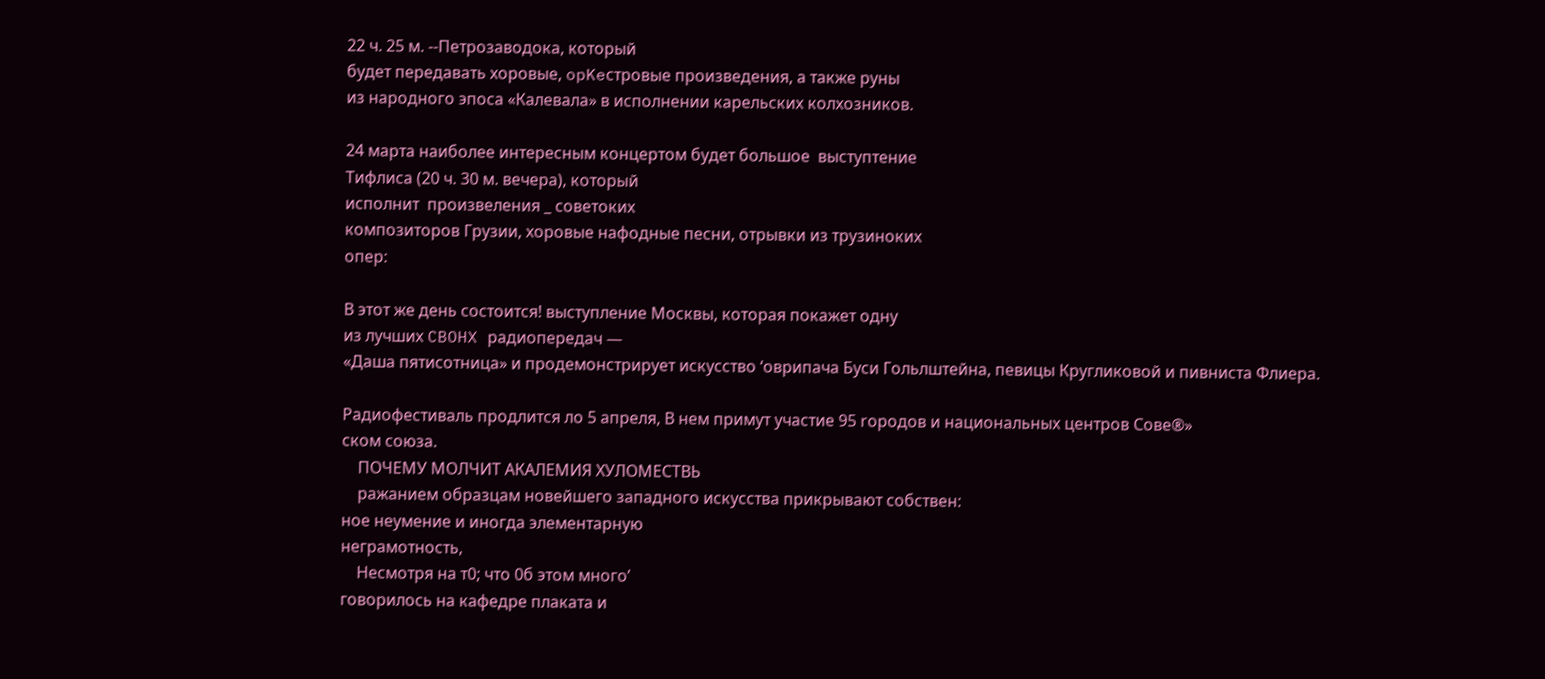22 ч. 25 м. --Петрозаводока, который
будет передавать хоровые, opKeстровые произведения, а также руны
из народного эпоса «Калевала» в исполнении карельских колхозников.

24 марта наиболее интересным концертом будет большое  выступтение
Тифлиса (20 ч. 30 м. вечера), который
исполнит  произвеления _ советоких
композиторов Грузии, хоровые нафодные песни, отрывки из трузиноких
опер:

В этот же день состоится! выступление Москвы, которая покажет одну
из лучших CBOHX радиопередач —
«Даша пятисотница» и продемонстрирует искусство ‘оврипача Буси Гольлштейна, певицы Кругликовой и пивниста Флиера.

Радиофестиваль продлится ло 5 апреля, В нем примут участие 95 roродов и национальных центров Сове®»
ском союза.
    ПОЧЕМУ МОЛЧИТ АКАЛЕМИЯ ХУЛОМЕСТВЬ
    ражанием образцам новейшего западного искусства прикрывают собствен:
ное неумение и иногда элементарную
неграмотность,
    Несмотря на т0; что 0б этом много’
говорилось на кафедре плаката и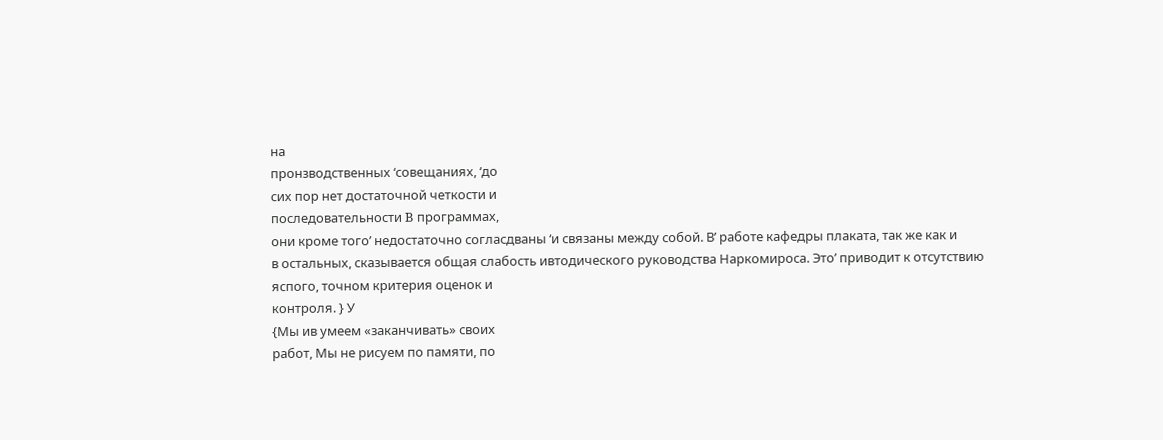на
пронзводственных ‘совещаниях, ‘до
сих пор нет достаточной четкости и
последовательности B программах,
они кроме того’ недостаточно согласдваны ‘и связаны между собой. В’ работе кафедры плаката, так же как и
в остальных, сказывается общая слабость ивтодического руководства Наркомироса. Это’ приводит к отсутствию
яспого, точном критерия оценок и
контроля. } У
{Мы ив умеем «заканчивать» своих
работ, Мы не рисуем по памяти, по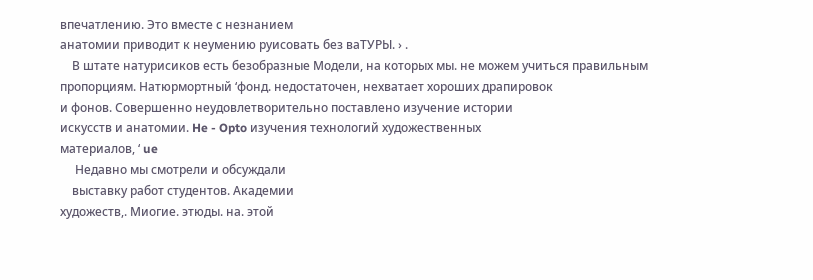впечатлению. Это вместе с незнанием
анатомии приводит к неумению руисовать без ваТУРЫ. › .
    В штате натурисиков есть безобразные Модели, на которых мы. не можем учиться правильным пропорциям. Натюрмортный ‘фонд. недостаточен, нехватает хороших драпировок
и фонов. Совершенно неудовлетворительно поставлено изучение истории
искусств и анатомии. He - Opto изучения технологий художественных
материалов, ‘ ue
     Недавно мы смотрели и обсуждали
    выставку работ студентов. Академии
художеств,. Миогие. этюды. на. этой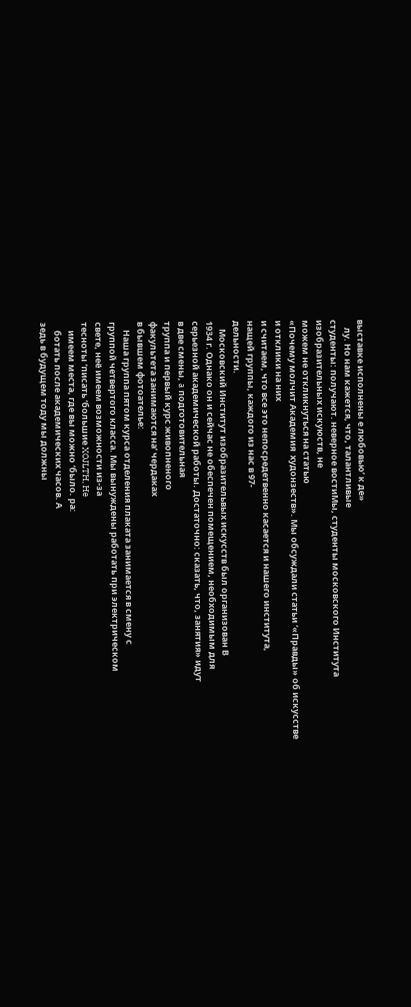выставке исполнены е любовью’ к де»
    лу. Но нам кажется, что, талантливые
студенты: получают. неверное востиМы, студенты московского Института изобразительных искуюств, не
можем не откликнуться на статью
«Почему молчит Академия  худонзеств». Мы обсуждали статьи ‘«Правды» об искусстве и отклики на них
и считаем, что все это непосредетвенно касается и нашего института,
нащей группы, каждого из нас в 97-
дельности.
    Московский Институт изобразительвых искусств был организован В
1934 г. Однако он и сейчас не обеспечен помещением, необходимым для
серьезной академической работы. Достаточно: сказать, что, занятия» идут
в две смены, a подготовительная
труппа и первый курс живопненого
факультета занимаются на’ чердаках
в бывшем фотоателье:
    Наша группа пятом курса отделения плаката занимается в смену с
группой четвертого класса. Мы вынуждены работать при электрическом
свете, неё имеем возможности из-за
тесноты ‘писать ‘большие XOJLTH, He
    имеем места, где вы можно ‘было. ра:
    ботать после академических часов. А
зедь в будущем тоду мы должны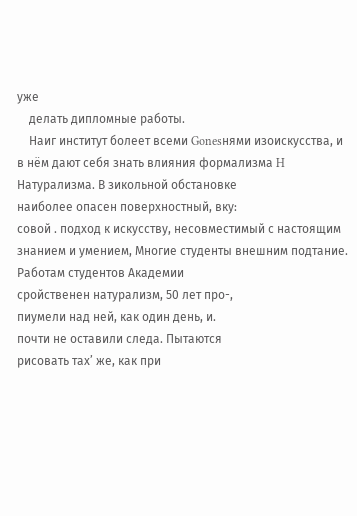уже
    делать дипломные работы.
    Наиг институт болеет всеми Gonesнями изоискусства, и в нём дают себя знать влияния формализма H Haтурализма. В зикольной обстановке
наиболее опасен поверхностный, вку:
совой . подход к искусству, несовместимый с настоящим знанием и умением, Многие студенты внешним подтание. Работам студентов Академии
сройственен натурализм, 50 лет про-,
пиумели над ней, как один день, и.
почти не оставили следа. Пытаются
рисовать тах’ же, как при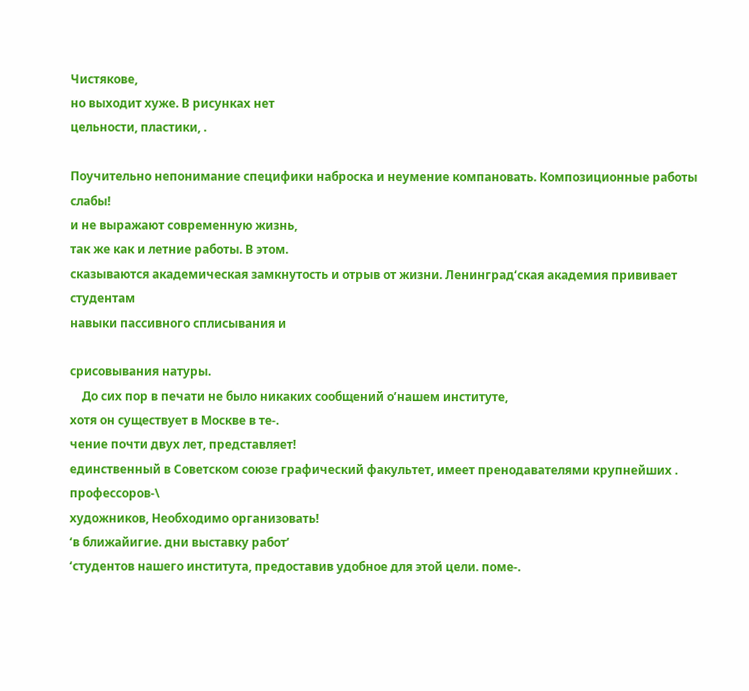Чистякове,
но выходит хуже. В рисунках нет
цельности, пластики, .

Поучительно непонимание специфики наброска и неумение компановать. Композиционные работы слабы!
и не выражают современную жизнь,
так же как и летние работы. В этом.
сказываются академическая замкнутость и отрыв от жизни. Ленинград‘ская академия прививает студентам
навыки пассивного сплисывания и

срисовывания натуры.
    До сих пор в печати не было никаких сообщений о’нашем институте,
хотя он существует в Москве в те-.
чение почти двух лет, представляет!
единственный в Советском союзе графический факультет, имеет пренодавателями крупнейших . профессоров-\
художников, Необходимо организовать!
‘в ближайигие. дни выставку работ’
‘студентов нашего института, предоставив удобное для этой цели. поме-.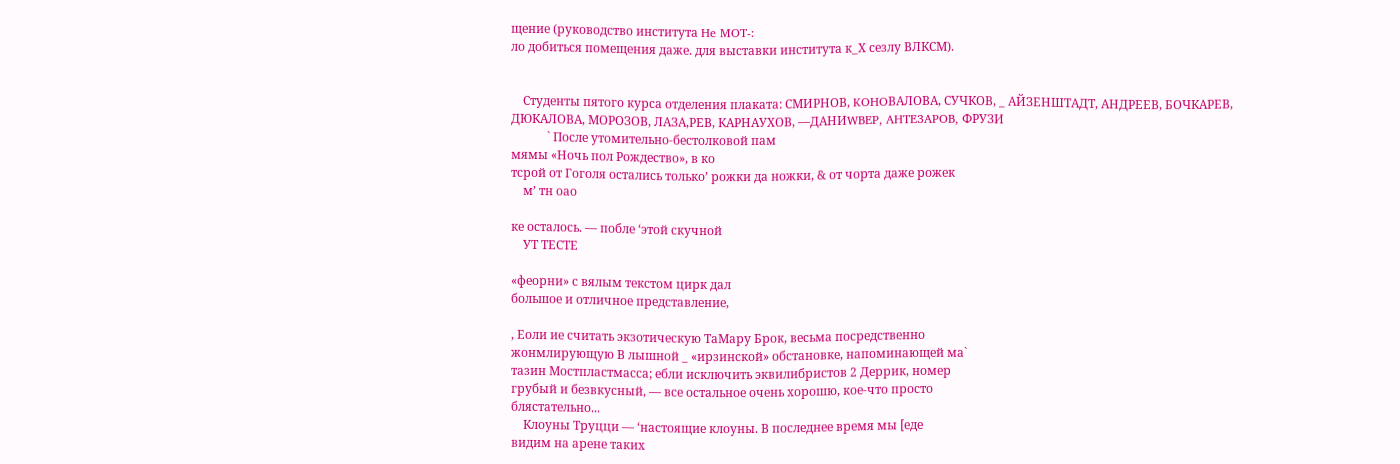щение (руководство института He MOT-:
ло добиться помещения даже. для выставки института к_Х сезлу ВЛКСМ).


    Студенты пятого курса отделения плаката: СМИРНОВ, KOHOВАЛОВА, СУЧКОВ, _ АЙЗЕНШТАДТ, АНДРЕЕВ, БОЧКАРЕВ,
ДЮКАЛОВА, МОРОЗОВ, ЛАЗА‚РЕВ, КАРНАУХОВ, —ДАНИWBEP, AHTE3APOB, ФРУЗИ
            ` После утомительно-бестолковой пам
мямы «Ночь пол Рождество», в ко
тсрой от Гоголя остались только’ рожки да ножки, & от чорта даже рожек
    м’ тн оао

ке осталось. — побле ‘этой скучной
    УТ ТЕСТЕ

«феорни» с вялым текстом цирк дал
большое и отличное представление,

‚ Еоли ие считать экзотическую ТаМару Брок, весьма посредственно
жонмлирующую В лышной _ «ирзинской» обстановке, напоминающей ма`
тазин Мостпластмасса; ебли исключить эквилибристов 2 Деррик, номер
грубый и безвкусный, — все остальное очень хорошю, кое-что просто
блястательно...
    Клоуны Труцци — ‘настоящие клоуны. В последнее время мы [еде
видим на арене таких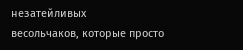незатейливых
весольчаков, которые просто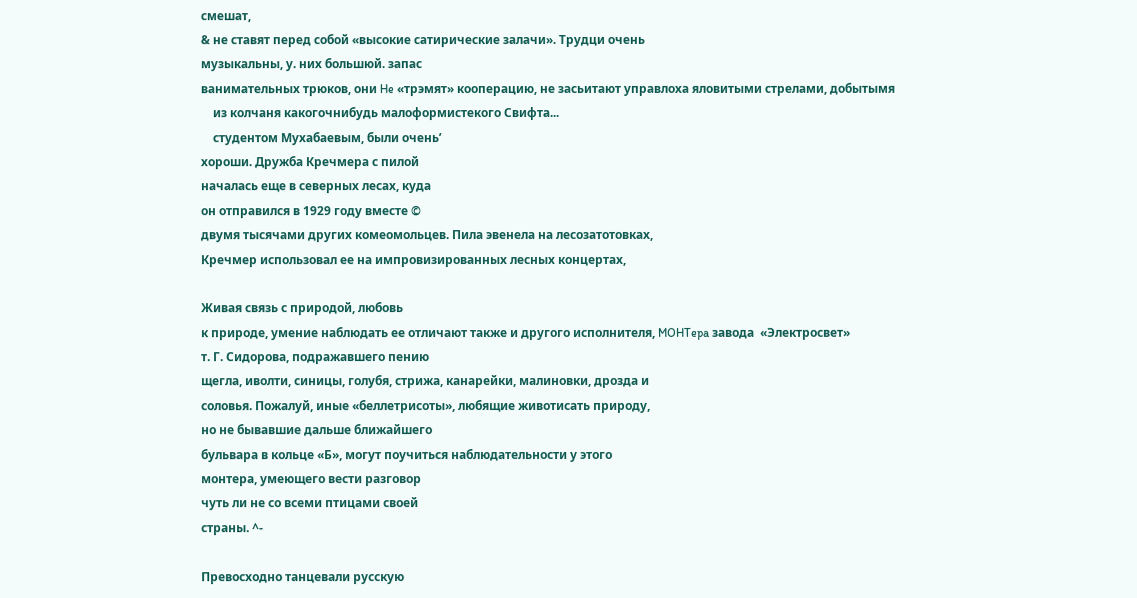смешат,
& не ставят перед собой «высокие сатирические залачи». Трудци очень
музыкальны, у. них большюй. запас
ванимательных трюков, они He «трэмят» кооперацию, не засьитают управлоха яловитыми стрелами, добытымя
    из колчаня какогочнибудь малоформистекого Свифта...
    студентом Мухабаевым, были очень’
хороши. Дружба Кречмера с пилой
началась еще в северных лесах, куда
он отправился в 1929 году вместе ©
двумя тысячами других комеомольцев. Пила эвенела на лесозатотовках,
Кречмер использовал ее на импровизированных лесных концертах,

Живая связь с природой, любовь
к природе, умение наблюдать ее отличают также и другого исполнителя, MOHTepa завода  «Электросвет»
т. Г. Сидорова, подражавшего пению
щегла, иволти, синицы, голубя, стрижа, канарейки, малиновки, дрозда и
соловья. Пожалуй, иные «беллетрисоты», любящие животисать природу,
но не бывавшие дальше ближайшего
бульвара в кольце «Б», могут поучиться наблюдательности у этого
монтера, умеющего вести разговор
чуть ли не со всеми птицами своей
страны. ^-

Превосходно танцевали русскую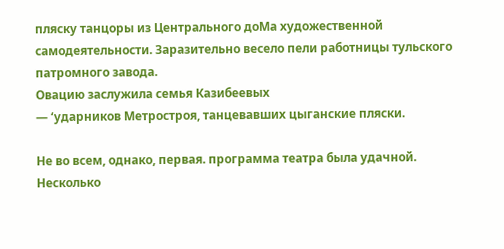пляску танцоры из Центрального доMa художественной  самодеятельности. Заразительно весело пели работницы тульского патромного завода.
Овацию заслужила семья Казибеевых
— ‘ударников Метростроя, танцевавших цыганские пляски.

Не во всем, однако, первая. программа театра была удачной. Heсколько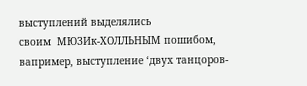выступлений выделялись
своим  МЮЗИк-ХОЛЛЬНЫМ пошибом,
вапример, выступление ‘двух танцоров-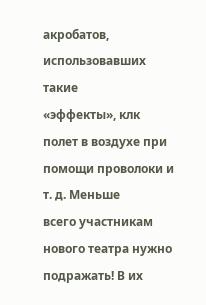акробатов, использовавших такие
«эффекты», клк полет в воздухе при
помощи проволоки и т. д. Меньше
всего участникам нового театра нужно подражать! В их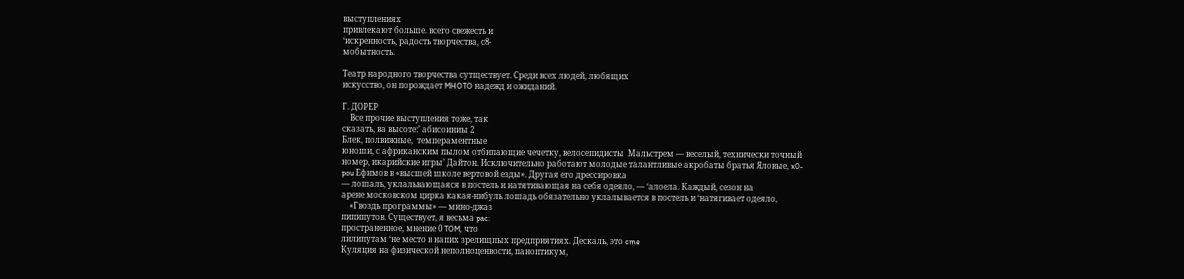выступлениях
привлекают больше. всего свежесть и
‘искренность, радость творчества, с8-
мобытность.

Театр народного творчества сутществует. Среди всех людей, любящих
искусство, он порождает MHOTO надежд и ожиданий.

Г. ДОРЕР
    Все прочие выступления тоже, так
сказать, ва высоте:’ абисоиниы 2
Блек, полвижные,  темпераментные
юноши, с африканским пылом отбипающие чечетку, велосепидисты  Мальстрем — веселый, технически точный
номер, икарийские игры’ Дайтон. Исключительно работают молодые талантливые акробаты братья Яловые, x0-
pou Ефимов в «высшей школе вертовой езды». Другая его дрессировка
— лошаль, уклальвающаяся в постель и натятивающая на себя одеяло, — ‘алоела. Каждый, сезон на
арене московском цирка какая-нибуль лошадь обязательно уклалывается в постель и ‘натягивает одеяло,
    «Гвоздь программы» — мино-джаз
пипипутов. Существует, я весьма pac:
пространенное, мнение 0 TOM, что
лилипутам ‘не место в напих зрелищпых предприятиях. Дескаль, это cme
Куляция на физической неполноценвости, паноптикум,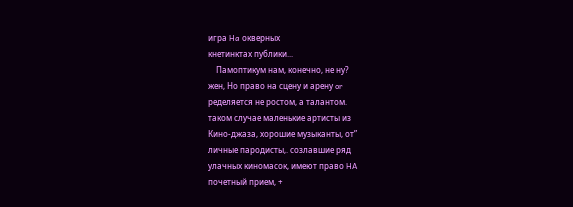игра Ha окверных
кнетинктах публики...
    Памоптикум нам, конечно, не ну?
жен, Но право на сцену и арену or
ределяется не ростом, а талантом.
таком случае маленькие артисты из
Кино-джаза, хорошие музыканты, от”
личные пародисты,. созлавшие ряд
улачных киномасок, имеют право HA
почетный прием, +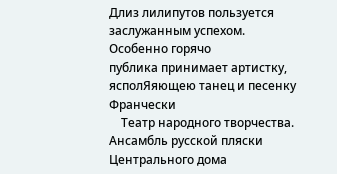Длиз лилипутов пользуется заслужанным успехом. Особенно горячо
публика принимает артистку, ясполЯяющею танец и песенку Франчески
    Театр народного творчества. Ансамбль русской пляски Центрального дома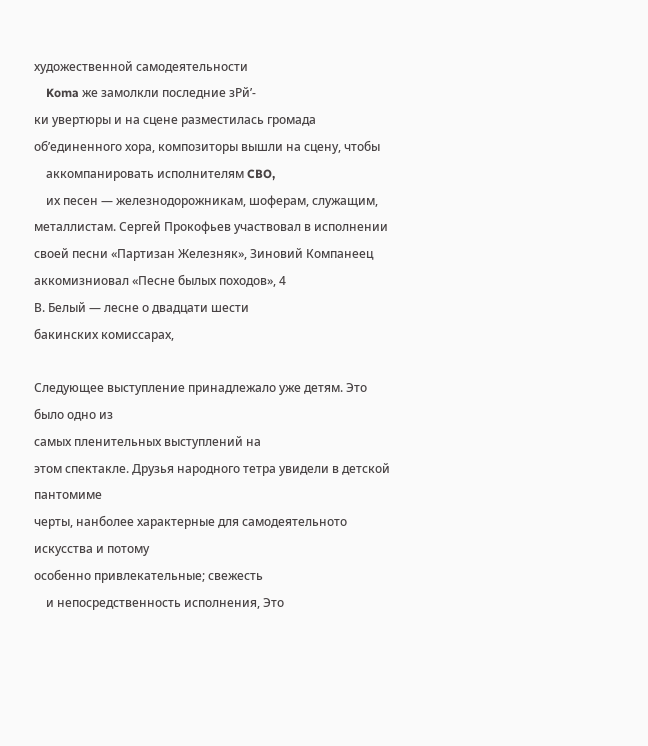художественной самодеятельности
    Koma же замолкли последние зРй’-
ки увертюры и на сцене разместилась громада об’единенного хора, композиторы вышли на сцену, чтобы
    аккомпанировать исполнителям CBO,
    их песен — железнодорожникам, шоферам, служащим, металлистам. Сергей Прокофьев участвовал в исполнении своей песни «Партизан Железняк», Зиновий Компанеец аккомизниовал «Песне былых походов», 4
В. Белый — лесне о двадцати шести
бакинских комиссарах,

Следующее выступление принадлежало уже детям. Это было одно из
самых пленительных выступлений на
этом спектакле. Друзья народного тетра увидели в детской пантомиме
черты, нанболее характерные для самодеятельното искусства и потому
особенно привлекательные; свежесть
    и непосредственность исполнения, Это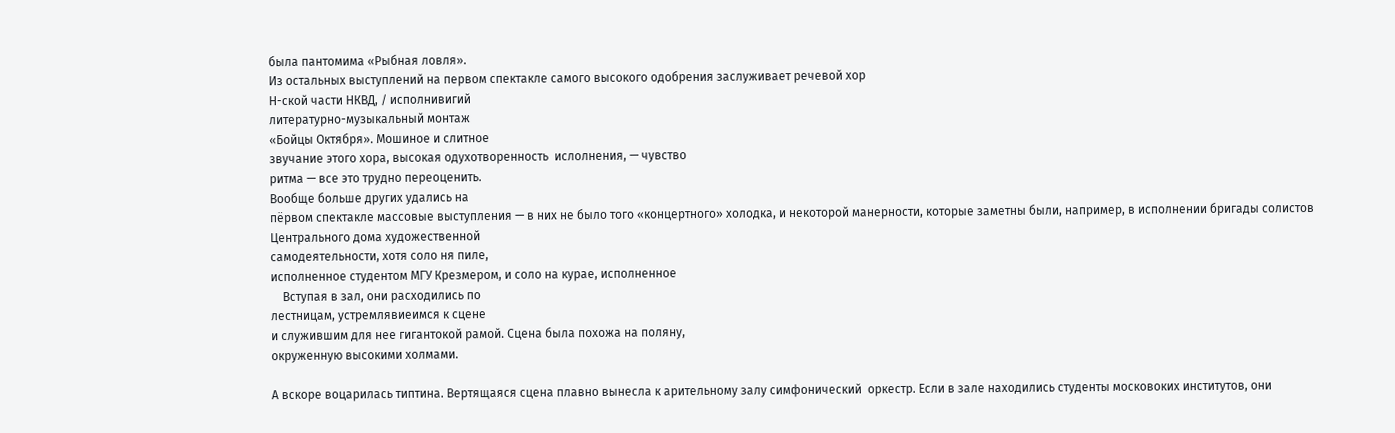была пантомима «Рыбная ловля».
Из остальных выступлений на первом спектакле самого высокого одобрения заслуживает речевой хор
Н-ской части НКВД, / исполнивигий
литературно-музыкальный монтаж
«Бойцы Октября». Мошиное и слитное
звучание этого хора, высокая одухотворенность  ислолнения, — чувство
ритма — все это трудно переоценить.
Вообще больше других удались на
пёрвом спектакле массовые выступления — в них не было того «концертного» холодка, и некоторой манерности, которые заметны были, например, в исполнении бригады солистов
Центрального дома художественной
самодеятельности, хотя соло ня пиле,
исполненное студентом МГУ Крезмером, и соло на курае, исполненное
    Вступая в зал, они расходились по
лестницам, устремлявиеимся к сцене
и служившим для нее гигантокой рамой. Сцена была похожа на поляну,
окруженную высокими холмами.

А вскоре воцарилась типтина. Вертящаяся сцена плавно вынесла к арительному залу симфонический  opкестр. Если в зале находились студенты московоких институтов, они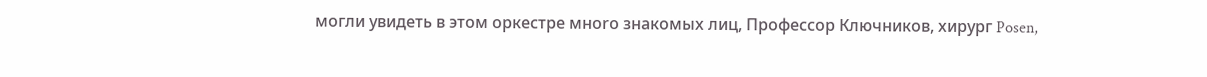могли увидеть в этом оркестре мноro знакомых лиц, Профессор Ключников, хирург Posen,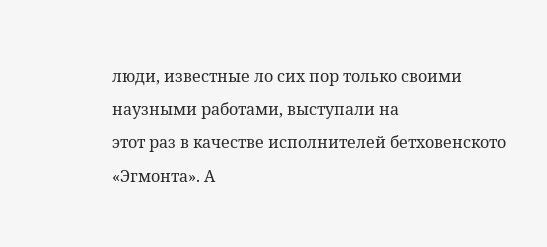люди, известные ло сих пор только своими наузными работами, выступали на
этот раз в качестве исполнителей бетховенското «Эгмонта». А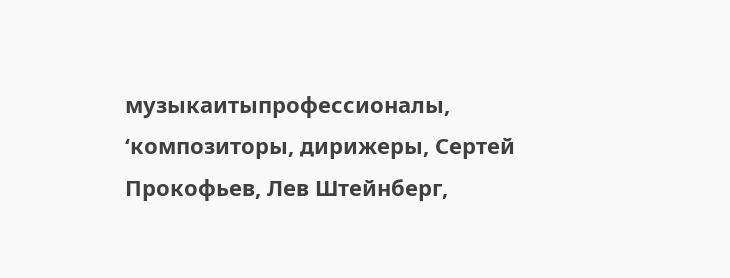музыкаитыпрофессионалы, ‘композиторы, дирижеры, Сертей Прокофьев, Лев Штейнберг,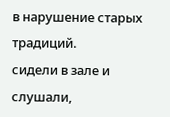в нарушение старых традиций.
сидели в зале и слушали,